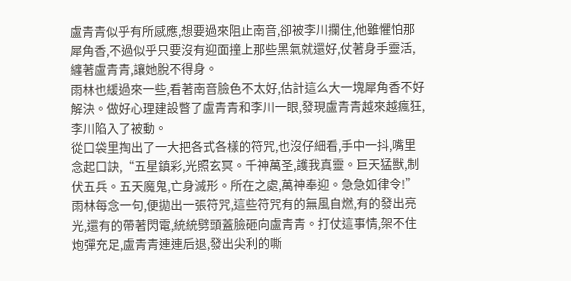盧青青似乎有所感應,想要過來阻止南音,卻被李川攔住,他雖懼怕那犀角香,不過似乎只要沒有迎面撞上那些黑氣就還好,仗著身手靈活,纏著盧青青,讓她脫不得身。
雨林也緩過來一些,看著南音臉色不太好,估計這么大一塊犀角香不好解決。做好心理建設瞥了盧青青和李川一眼,發現盧青青越來越瘋狂,李川陷入了被動。
從口袋里掏出了一大把各式各樣的符咒,也沒仔細看,手中一抖,嘴里念起口訣,“五星鎮彩,光照玄冥。千神萬圣,護我真靈。巨天猛獸,制伏五兵。五天魔鬼,亡身滅形。所在之處,萬神奉迎。急急如律令!”
雨林每念一句,便拋出一張符咒,這些符咒有的無風自燃,有的發出亮光,還有的帶著閃電,統統劈頭蓋臉砸向盧青青。打仗這事情,架不住炮彈充足,盧青青連連后退,發出尖利的嘶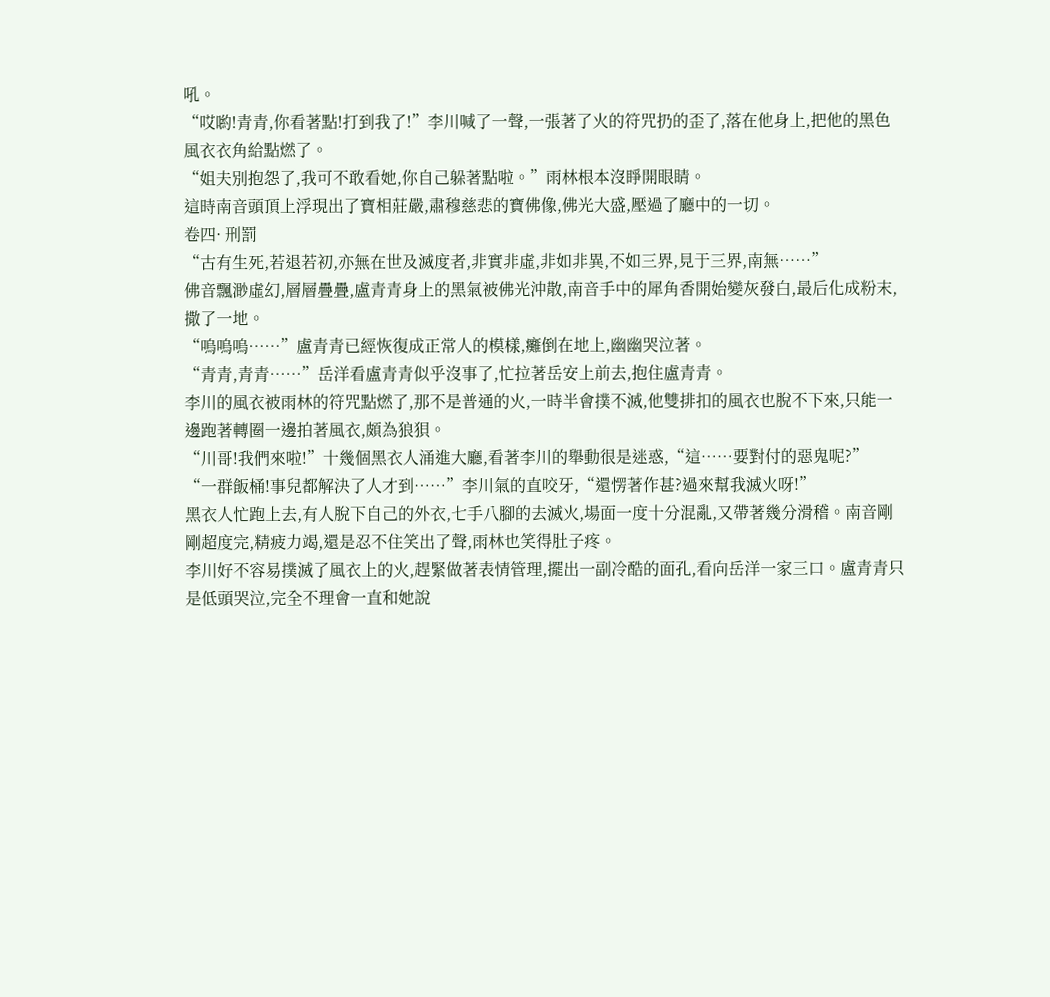吼。
“哎喲!青青,你看著點!打到我了!”李川喊了一聲,一張著了火的符咒扔的歪了,落在他身上,把他的黑色風衣衣角給點燃了。
“姐夫別抱怨了,我可不敢看她,你自己躲著點啦。”雨林根本沒睜開眼睛。
這時南音頭頂上浮現出了寶相莊嚴,肅穆慈悲的寶佛像,佛光大盛,壓過了廳中的一切。
卷四· 刑罰
“古有生死,若退若初,亦無在世及滅度者,非實非虛,非如非異,不如三界,見于三界,南無……”
佛音飄渺虛幻,層層疊疊,盧青青身上的黑氣被佛光沖散,南音手中的犀角香開始變灰發白,最后化成粉末,撒了一地。
“嗚嗚嗚……”盧青青已經恢復成正常人的模樣,癱倒在地上,幽幽哭泣著。
“青青,青青……”岳洋看盧青青似乎沒事了,忙拉著岳安上前去,抱住盧青青。
李川的風衣被雨林的符咒點燃了,那不是普通的火,一時半會撲不滅,他雙排扣的風衣也脫不下來,只能一邊跑著轉圈一邊拍著風衣,頗為狼狽。
“川哥!我們來啦!”十幾個黑衣人涌進大廳,看著李川的舉動很是迷惑,“這……要對付的惡鬼呢?”
“一群飯桶!事兒都解決了人才到……”李川氣的直咬牙,“還愣著作甚?過來幫我滅火呀!”
黑衣人忙跑上去,有人脫下自己的外衣,七手八腳的去滅火,場面一度十分混亂,又帶著幾分滑稽。南音剛剛超度完,精疲力竭,還是忍不住笑出了聲,雨林也笑得肚子疼。
李川好不容易撲滅了風衣上的火,趕緊做著表情管理,擺出一副冷酷的面孔,看向岳洋一家三口。盧青青只是低頭哭泣,完全不理會一直和她說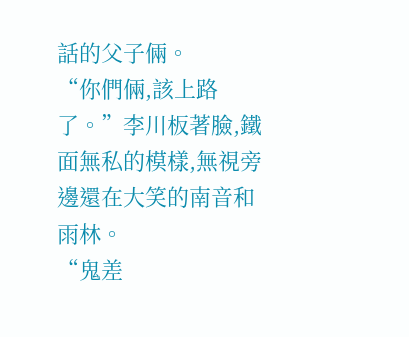話的父子倆。
“你們倆,該上路了。”李川板著臉,鐵面無私的模樣,無視旁邊還在大笑的南音和雨林。
“鬼差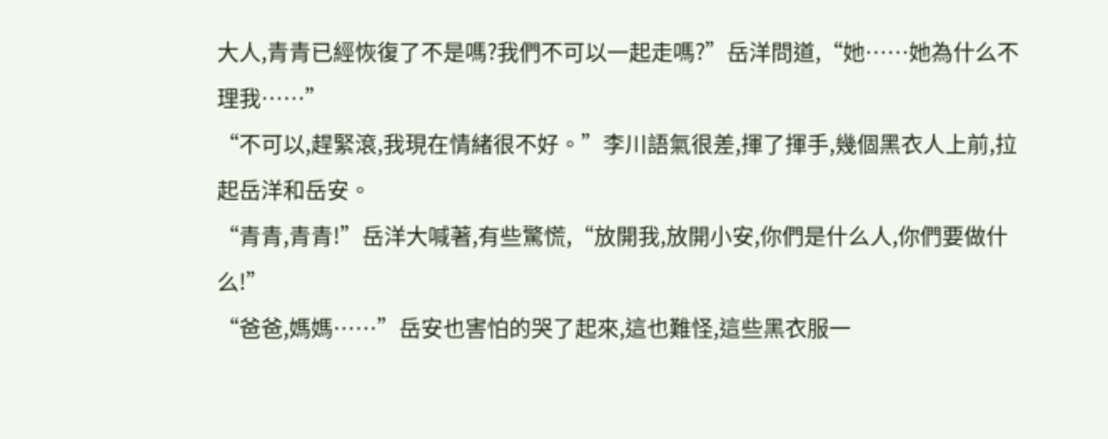大人,青青已經恢復了不是嗎?我們不可以一起走嗎?”岳洋問道,“她……她為什么不理我……”
“不可以,趕緊滾,我現在情緒很不好。”李川語氣很差,揮了揮手,幾個黑衣人上前,拉起岳洋和岳安。
“青青,青青!”岳洋大喊著,有些驚慌,“放開我,放開小安,你們是什么人,你們要做什么!”
“爸爸,媽媽……”岳安也害怕的哭了起來,這也難怪,這些黑衣服一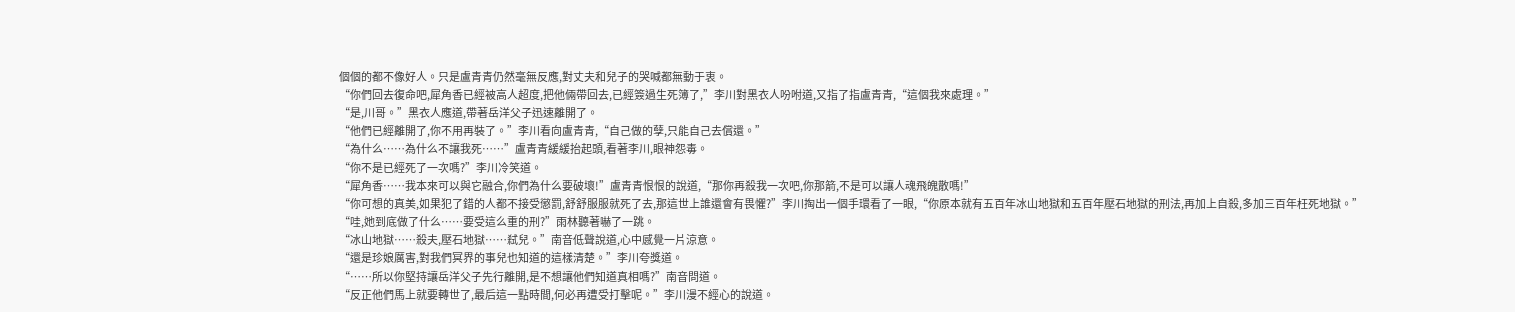個個的都不像好人。只是盧青青仍然毫無反應,對丈夫和兒子的哭喊都無動于衷。
“你們回去復命吧,犀角香已經被高人超度,把他倆帶回去,已經簽過生死簿了,”李川對黑衣人吩咐道,又指了指盧青青,“這個我來處理。”
“是,川哥。”黑衣人應道,帶著岳洋父子迅速離開了。
“他們已經離開了,你不用再裝了。”李川看向盧青青,“自己做的孽,只能自己去償還。”
“為什么……為什么不讓我死……”盧青青緩緩抬起頭,看著李川,眼神怨毒。
“你不是已經死了一次嗎?”李川冷笑道。
“犀角香……我本來可以與它融合,你們為什么要破壞!”盧青青恨恨的說道,“那你再殺我一次吧,你那箭,不是可以讓人魂飛魄散嗎!”
“你可想的真美,如果犯了錯的人都不接受懲罰,舒舒服服就死了去,那這世上誰還會有畏懼?”李川掏出一個手環看了一眼,“你原本就有五百年冰山地獄和五百年壓石地獄的刑法,再加上自殺,多加三百年枉死地獄。”
“哇,她到底做了什么……要受這么重的刑?”雨林聽著嚇了一跳。
“冰山地獄……殺夫,壓石地獄……弒兒。”南音低聲說道,心中感覺一片涼意。
“還是珍娘厲害,對我們冥界的事兒也知道的這樣清楚。”李川夸獎道。
“……所以你堅持讓岳洋父子先行離開,是不想讓他們知道真相嗎?”南音問道。
“反正他們馬上就要轉世了,最后這一點時間,何必再遭受打擊呢。”李川漫不經心的說道。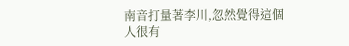南音打量著李川,忽然覺得這個人很有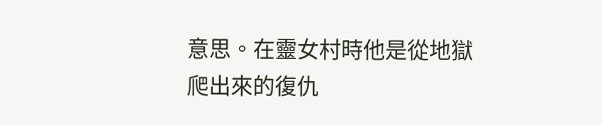意思。在靈女村時他是從地獄爬出來的復仇